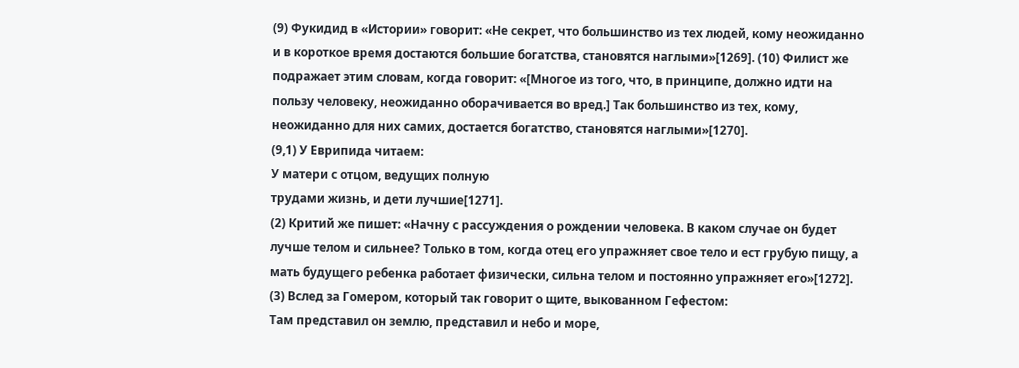(9) Фукидид в «Истории» говорит: «Не секрет, что большинство из тех людей, кому неожиданно и в короткое время достаются большие богатства, становятся наглыми»[1269]. (10) Филист же подражает этим словам, когда говорит: «[Многое из того, что, в принципе, должно идти на пользу человеку, неожиданно оборачивается во вред.] Так большинство из тех, кому, неожиданно для них самих, достается богатство, становятся наглыми»[1270].
(9,1) У Еврипида читаем:
У матери с отцом, ведущих полную
трудами жизнь, и дети лучшие[1271].
(2) Критий же пишет: «Начну с рассуждения о рождении человека. В каком случае он будет лучше телом и сильнее? Только в том, когда отец его упражняет свое тело и ест грубую пищу, а мать будущего ребенка работает физически, сильна телом и постоянно упражняет его»[1272].
(3) Вслед за Гомером, который так говорит о щите, выкованном Гефестом:
Там представил он землю, представил и небо и море,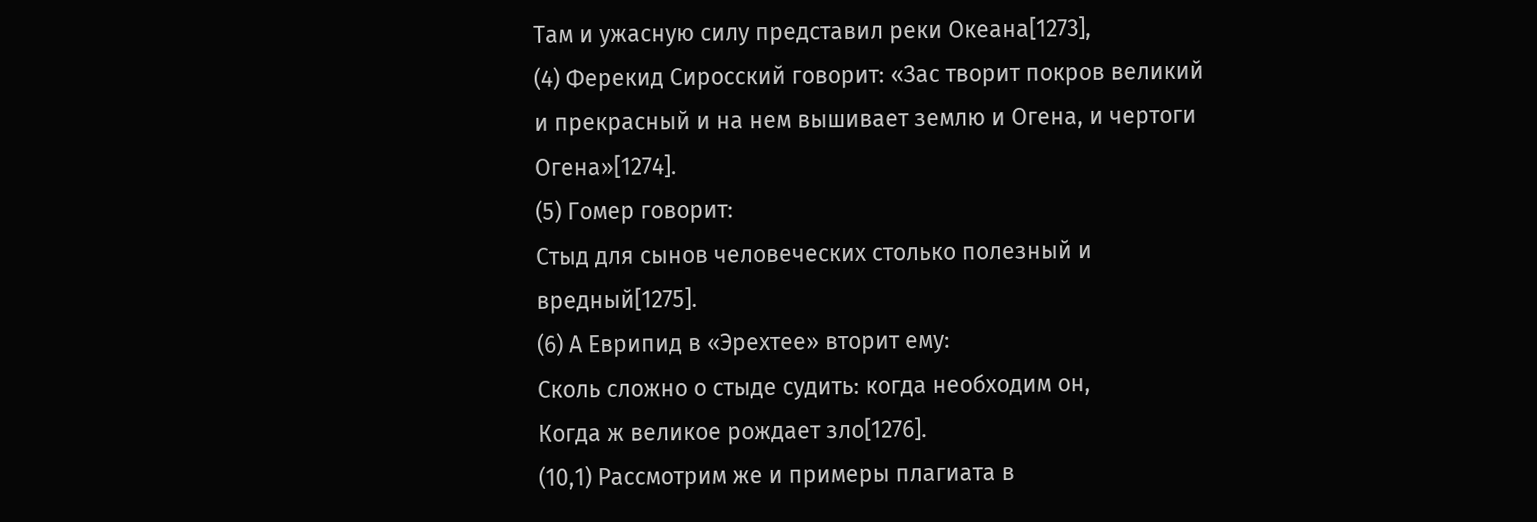Там и ужасную силу представил реки Океана[1273],
(4) Ферекид Сиросский говорит: «Зас творит покров великий и прекрасный и на нем вышивает землю и Огена, и чертоги Огена»[1274].
(5) Гомер говорит:
Стыд для сынов человеческих столько полезный и вредный[1275].
(6) А Еврипид в «Эрехтее» вторит ему:
Сколь сложно о стыде судить: когда необходим он,
Когда ж великое рождает зло[1276].
(10,1) Рассмотрим же и примеры плагиата в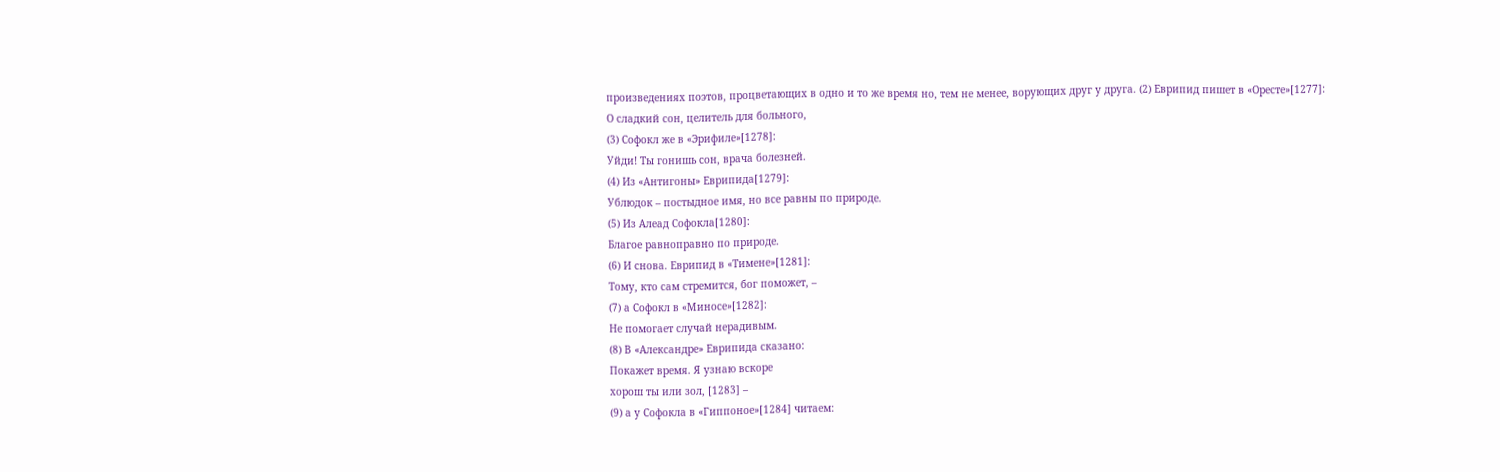произведениях поэтов, процветающих в одно и то же время но, тем не менее, ворующих друг у друга. (2) Еврипид пишет в «Оресте»[1277]:
О сладкий сон, целитель для больного,
(3) Софокл же в «Эрифиле»[1278]:
Уйди! Ты гонишь сон, врача болезней.
(4) Из «Антигоны» Еврипида[1279]:
Ублюдок – постыдное имя, но все равны по природе.
(5) Из Алеад Софокла[1280]:
Благое равноправно по природе.
(6) И снова. Еврипид в «Тимене»[1281]:
Тому, кто сам стремится, бог поможет, –
(7) а Софокл в «Миносе»[1282]:
Не помогает случай нерадивым.
(8) В «Александре» Еврипида сказано:
Покажет время. Я узнаю вскоре
хорош ты или зол, [1283] –
(9) а у Софокла в «Гиппоное»[1284] читаем: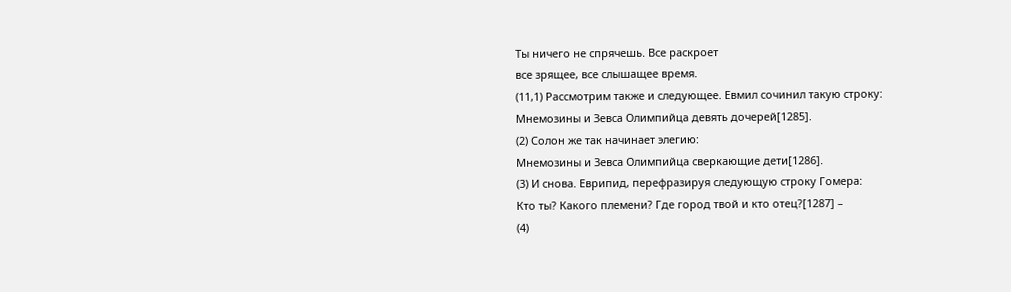Ты ничего не спрячешь. Все раскроет
все зрящее, все слышащее время.
(11,1) Рассмотрим также и следующее. Евмил сочинил такую строку:
Мнемозины и Зевса Олимпийца девять дочерей[1285].
(2) Солон же так начинает элегию:
Мнемозины и Зевса Олимпийца сверкающие дети[1286].
(3) И снова. Еврипид, перефразируя следующую строку Гомера:
Кто ты? Какого племени? Где город твой и кто отец?[1287] –
(4)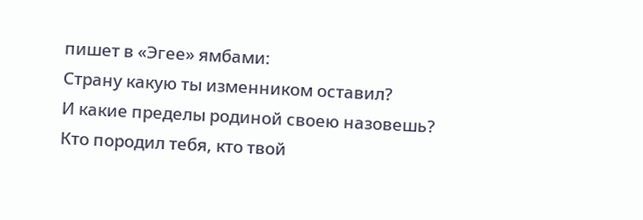пишет в «Эгее» ямбами:
Страну какую ты изменником оставил?
И какие пределы родиной своею назовешь?
Кто породил тебя, кто твой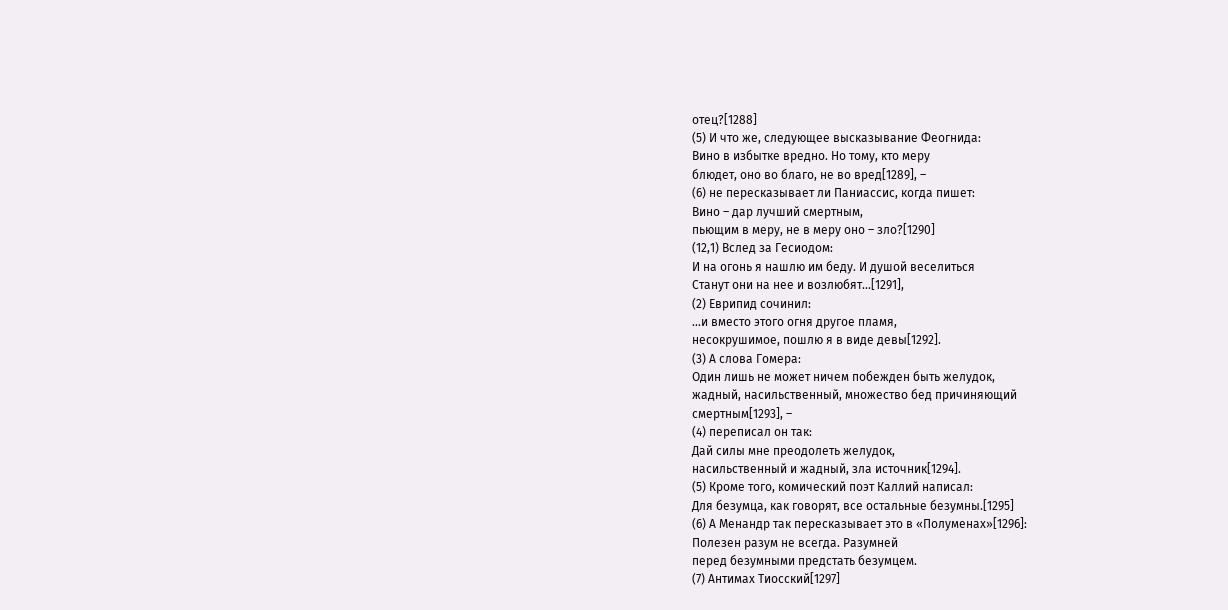отец?[1288]
(5) И что же, следующее высказывание Феогнида:
Вино в избытке вредно. Но тому, кто меру
блюдет, оно во благо, не во вред[1289], –
(6) не пересказывает ли Паниассис, когда пишет:
Вино – дар лучший смертным,
пьющим в меру, не в меру оно – зло?[1290]
(12,1) Вслед за Гесиодом:
И на огонь я нашлю им беду. И душой веселиться
Станут они на нее и возлюбят...[1291],
(2) Еврипид сочинил:
...и вместо этого огня другое пламя,
несокрушимое, пошлю я в виде девы[1292].
(3) А слова Гомера:
Один лишь не может ничем побежден быть желудок,
жадный, насильственный, множество бед причиняющий
смертным[1293], –
(4) переписал он так:
Дай силы мне преодолеть желудок,
насильственный и жадный, зла источник[1294].
(5) Кроме того, комический поэт Каллий написал:
Для безумца, как говорят, все остальные безумны.[1295]
(6) А Менандр так пересказывает это в «Полуменах»[1296]:
Полезен разум не всегда. Разумней
перед безумными предстать безумцем.
(7) Антимах Тиосский[1297]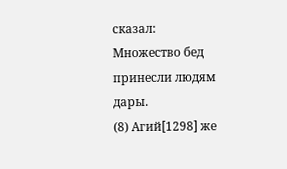сказал:
Множество бед принесли людям дары.
(8) Агий[1298] же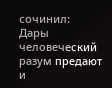сочинил:
Дары человеческий разум предают и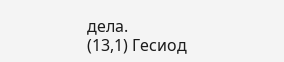дела.
(13,1) Гесиод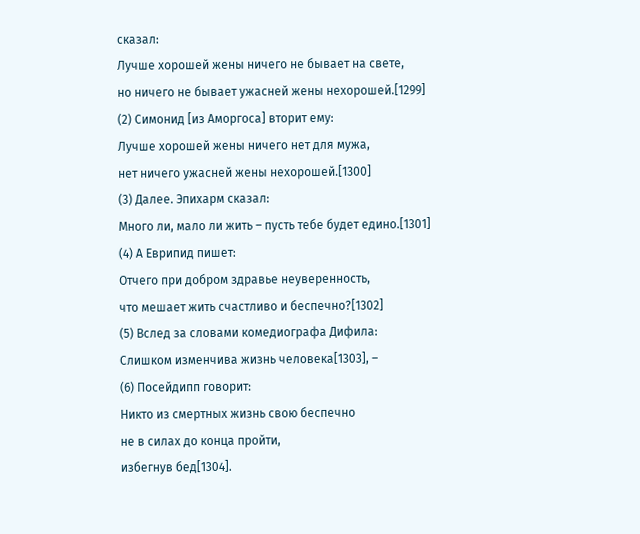сказал:
Лучше хорошей жены ничего не бывает на свете,
но ничего не бывает ужасней жены нехорошей.[1299]
(2) Симонид [из Аморгоса] вторит ему:
Лучше хорошей жены ничего нет для мужа,
нет ничего ужасней жены нехорошей.[1300]
(3) Далее. Эпихарм сказал:
Много ли, мало ли жить – пусть тебе будет едино.[1301]
(4) А Еврипид пишет:
Отчего при добром здравье неуверенность,
что мешает жить счастливо и беспечно?[1302]
(5) Вслед за словами комедиографа Дифила:
Слишком изменчива жизнь человека[1303], –
(6) Посейдипп говорит:
Никто из смертных жизнь свою беспечно
не в силах до конца пройти,
избегнув бед[1304].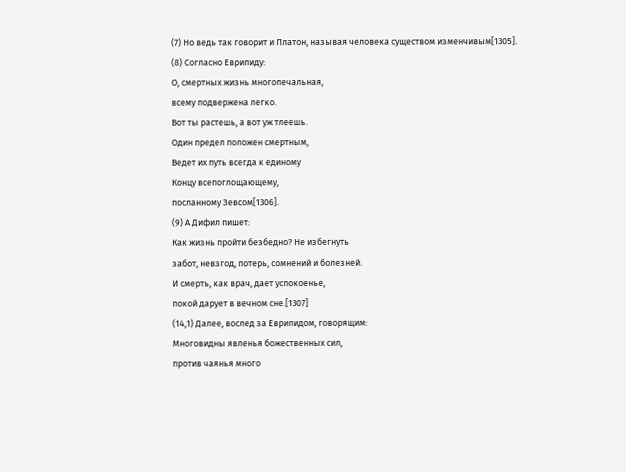(7) Но ведь так говорит и Платон, называя человека существом изменчивым[1305].
(8) Согласно Еврипиду:
О, смертных жизнь многопечальная,
всему подвержена легко.
Вот ты растешь, а вот уж тлеешь.
Один предел положен смертным,
Ведет их путь всегда к единому
Концу всепоглощающему,
посланному Зевсом[1306].
(9) А Дифил пишет:
Как жизнь пройти безбедно? Не избегнуть
забот, невзгод, потерь, сомнений и болезней.
И смерть, как врач, дает успокоенье,
покой дарует в вечном сне.[1307]
(14,1) Далее, вослед за Еврипидом, говорящим:
Многовидны явленья божественных сил,
против чаянья много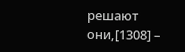решают они,[1308] –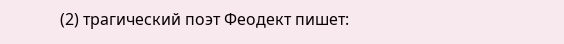(2) трагический поэт Феодект пишет: